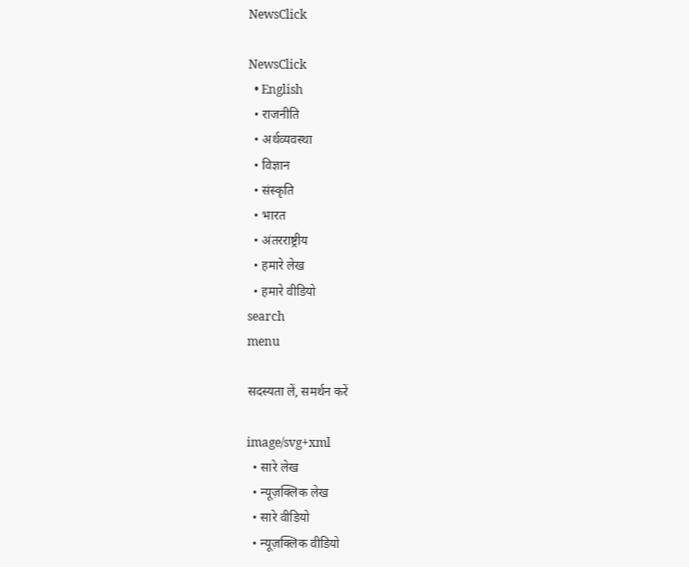NewsClick

NewsClick
  • English
  • राजनीति
  • अर्थव्यवस्था
  • विज्ञान
  • संस्कृति
  • भारत
  • अंतरराष्ट्रीय
  • हमारे लेख
  • हमारे वीडियो
search
menu

सदस्यता लें, समर्थन करें

image/svg+xml
  • सारे लेख
  • न्यूज़क्लिक लेख
  • सारे वीडियो
  • न्यूज़क्लिक वीडियो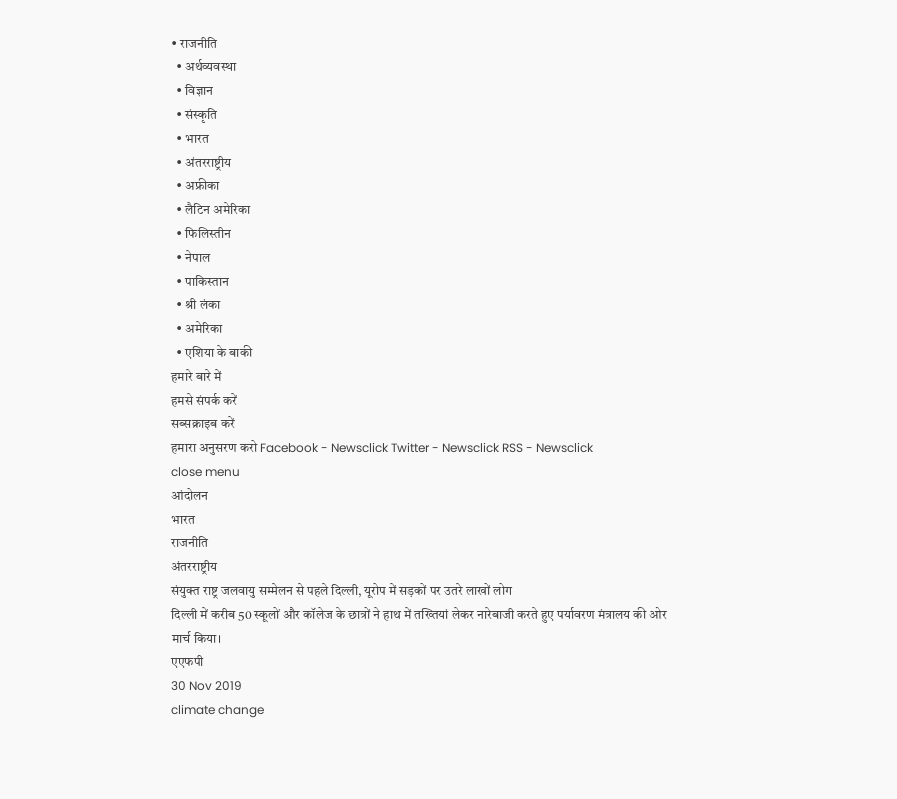• राजनीति
  • अर्थव्यवस्था
  • विज्ञान
  • संस्कृति
  • भारत
  • अंतरराष्ट्रीय
  • अफ्रीका
  • लैटिन अमेरिका
  • फिलिस्तीन
  • नेपाल
  • पाकिस्तान
  • श्री लंका
  • अमेरिका
  • एशिया के बाकी
हमारे बारे में
हमसे संपर्क करें
सब्सक्राइब करें
हमारा अनुसरण करो Facebook - Newsclick Twitter - Newsclick RSS - Newsclick
close menu
आंदोलन
भारत
राजनीति
अंतरराष्ट्रीय
संयुक्त राष्ट्र जलवायु सम्मेलन से पहले दिल्ली, यूरोप में सड़कों पर उतरे लाखों लोग
दिल्ली में करीब 50 स्कूलों और कॉलेज के छात्रों ने हाथ में तख्तियां लेकर नारेबाजी करते हुए पर्यावरण मंत्रालय की ओर मार्च किया।
एएफपी
30 Nov 2019
climate change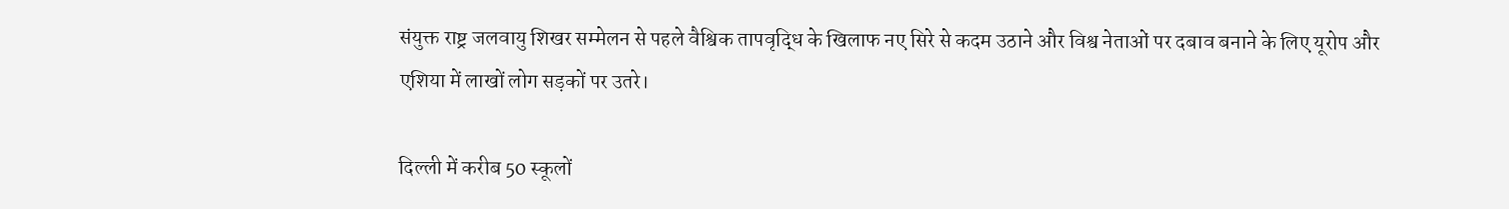संयुक्त राष्ट्र जलवायु शिखर सम्मेलन से पहले वैश्विक तापवृद्धि के खिलाफ नए सिरे से कदम उठाने और विश्व नेताओं पर दबाव बनाने के लिए यूरोप और एशिया में लाखों लोग सड़कों पर उतरे।

दिल्ली में करीब 50 स्कूलों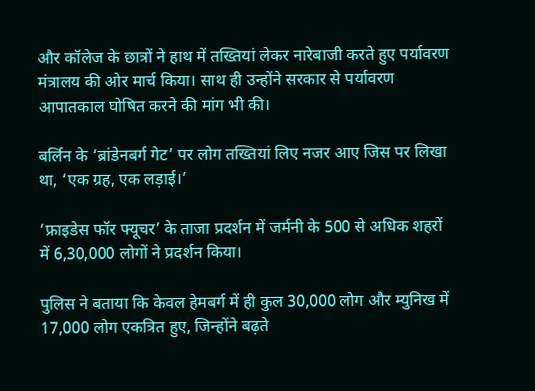और कॉलेज के छात्रों ने हाथ में तख्तियां लेकर नारेबाजी करते हुए पर्यावरण मंत्रालय की ओर मार्च किया। साथ ही उन्होंने सरकार से पर्यावरण आपातकाल घोषित करने की मांग भी की।

बर्लिन के ‘ब्रांडेनबर्ग गेट’ पर लोग तख्तियां लिए नजर आए जिस पर लिखा था, ‘एक ग्रह, एक लड़ाई।’

‘फ्राइडेस फॉर फ्यूचर’ के ताजा प्रदर्शन में जर्मनी के 500 से अधिक शहरों में 6,30,000 लोगों ने प्रदर्शन किया।

पुलिस ने बताया कि केवल हेमबर्ग में ही कुल 30,000 लोग और म्युनिख में 17,000 लोग एकत्रित हुए, जिन्होंने बढ़ते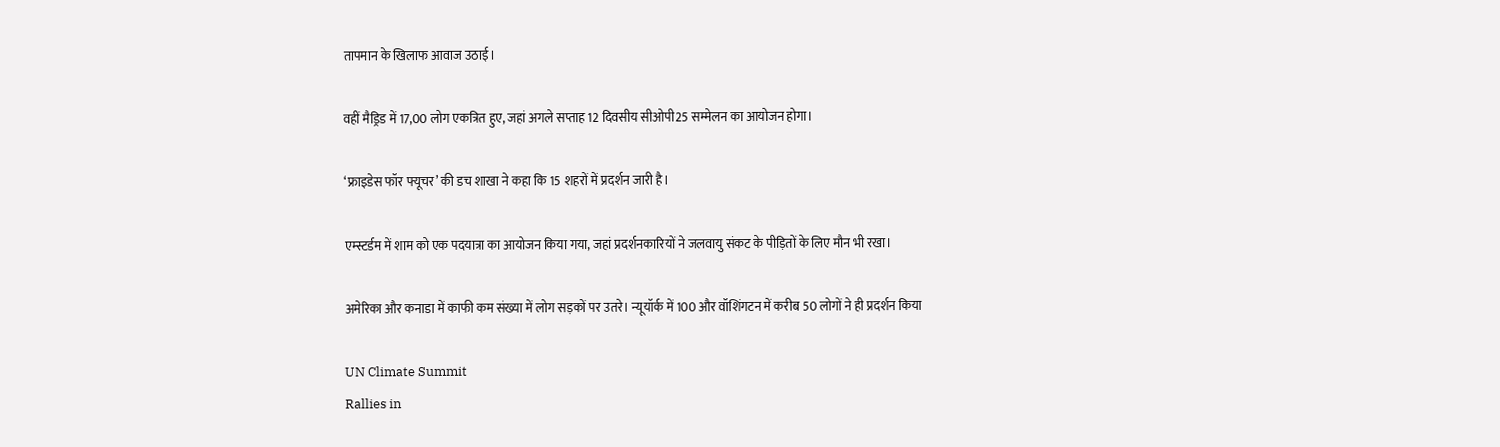तापमान के खिलाफ आवाज उठाई।

वहीं मैड्रिड में 17,00 लोग एकत्रित हुए, जहां अगले सप्ताह 12 दिवसीय सीओपी25 सम्मेलन का आयोजन होगा।

‘फ्राइडेस फॉर फ्यूचर’ की डच शाखा ने कहा कि 15 शहरों में प्रदर्शन जारी है।

एम्स्टर्डम में शाम को एक पदयात्रा का आयोजन किया गया, जहां प्रदर्शनकारियों ने जलवायु संकट के पीड़ितों के लिए मौन भी रखा।

अमेरिका और कनाडा में काफी कम संख्या में लोग सड़कों पर उतरे। न्यूयॉर्क में 100 और वॉशिंगटन में करीब 50 लोगों ने ही प्रदर्शन किया

UN Climate Summit
Rallies in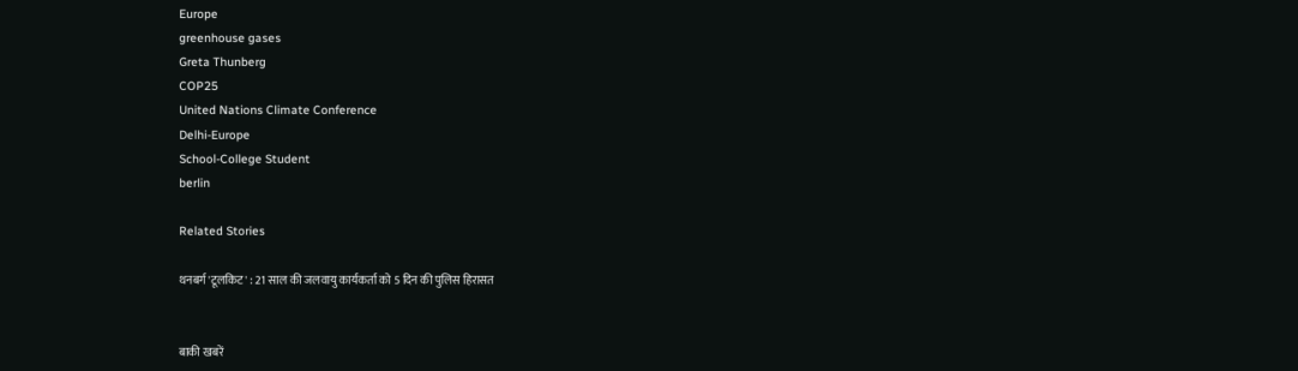Europe
greenhouse gases
Greta Thunberg
COP25
United Nations Climate Conference
Delhi-Europe
School-College Student
berlin

Related Stories

थनबर्ग 'टूलकिट' : 21 साल की जलवायु कार्यकर्ता को 5 दिन की पुलिस हिरासत


बाकी खबरें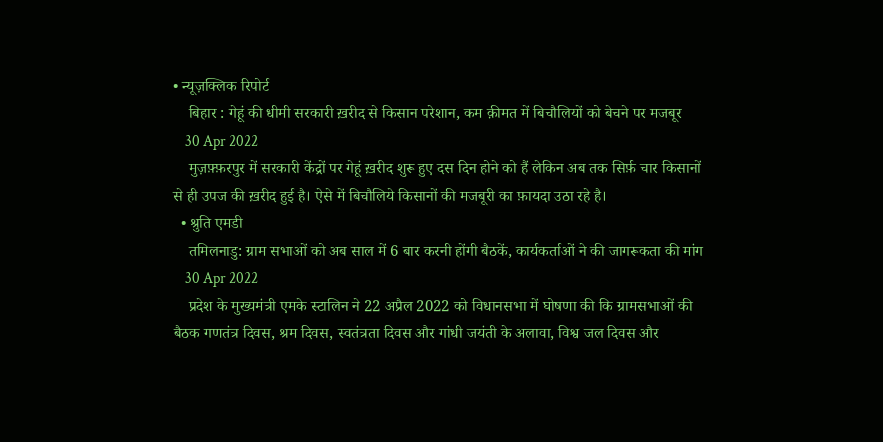• न्यूज़क्लिक रिपोर्ट
    बिहार : गेहूं की धीमी सरकारी ख़रीद से किसान परेशान, कम क़ीमत में बिचौलियों को बेचने पर मजबूर
    30 Apr 2022
    मुज़फ़्फ़रपुर में सरकारी केंद्रों पर गेहूं ख़रीद शुरू हुए दस दिन होने को हैं लेकिन अब तक सिर्फ़ चार किसानों से ही उपज की ख़रीद हुई है। ऐसे में बिचौलिये किसानों की मजबूरी का फ़ायदा उठा रहे है।
  • श्रुति एमडी
    तमिलनाडु: ग्राम सभाओं को अब साल में 6 बार करनी होंगी बैठकें, कार्यकर्ताओं ने की जागरूकता की मांग
    30 Apr 2022
    प्रदेश के मुख्यमंत्री एमके स्टालिन ने 22 अप्रैल 2022 को विधानसभा में घोषणा की कि ग्रामसभाओं की बैठक गणतंत्र दिवस, श्रम दिवस, स्वतंत्रता दिवस और गांधी जयंती के अलावा, विश्व जल दिवस और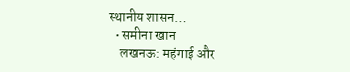स्थानीय शासन…
  • समीना खान
    लखनऊ: महंगाई और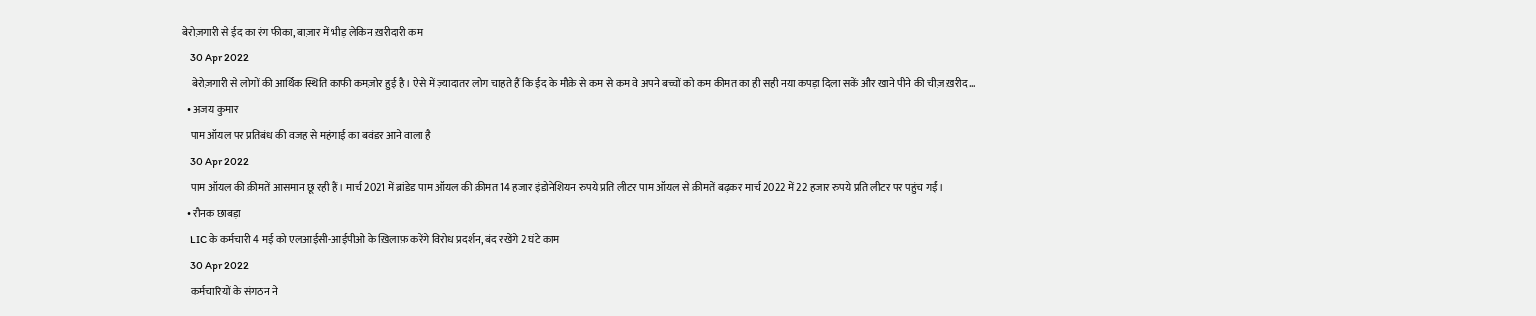बेरोज़गारी से ईद का रंग फीका, बाज़ार में भीड़ लेकिन ख़रीदारी कम
    30 Apr 2022
    बेरोज़गारी से लोगों की आर्थिक स्थिति काफी कमज़ोर हुई है। ऐसे में ज़्यादातर लोग चाहते हैं कि ईद के मौक़े से कम से कम वे अपने बच्चों को कम कीमत का ही सही नया कपड़ा दिला सकें और खाने पीने की चीज़ ख़रीद…
  • अजय कुमार
    पाम ऑयल पर प्रतिबंध की वजह से महंगाई का बवंडर आने वाला है
    30 Apr 2022
    पाम ऑयल की क़ीमतें आसमान छू रही हैं। मार्च 2021 में ब्रांडेड पाम ऑयल की क़ीमत 14 हजार इंडोनेशियन रुपये प्रति लीटर पाम ऑयल से क़ीमतें बढ़कर मार्च 2022 में 22 हजार रुपये प्रति लीटर पर पहुंच गईं।
  • रौनक छाबड़ा
    LIC के कर्मचारी 4 मई को एलआईसी-आईपीओ के ख़िलाफ़ करेंगे विरोध प्रदर्शन, बंद रखेंगे 2 घंटे काम
    30 Apr 2022
    कर्मचारियों के संगठन ने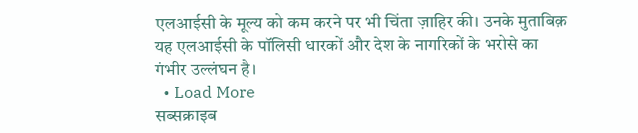एलआईसी के मूल्य को कम करने पर भी चिंता ज़ाहिर की। उनके मुताबिक़ यह एलआईसी के पॉलिसी धारकों और देश के नागरिकों के भरोसे का गंभीर उल्लंघन है।
  • Load More
सब्सक्राइब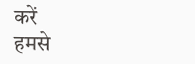करें
हमसे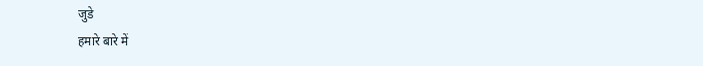जुडे
हमारे बारे में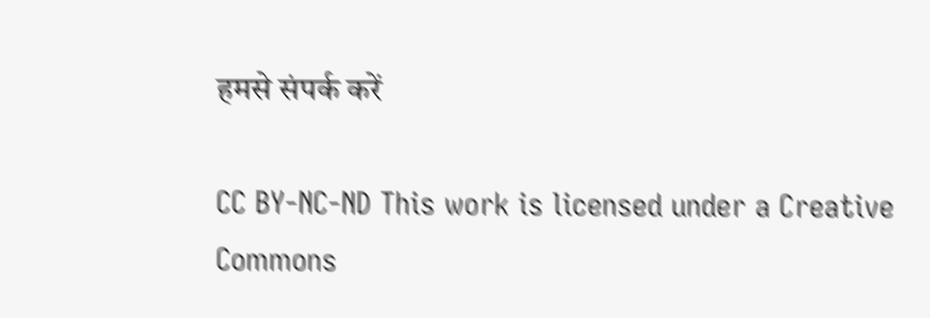हमसे संपर्क करें

CC BY-NC-ND This work is licensed under a Creative Commons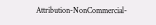Attribution-NonCommercial-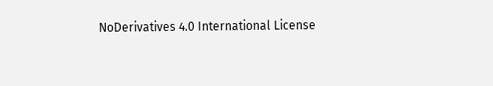NoDerivatives 4.0 International License